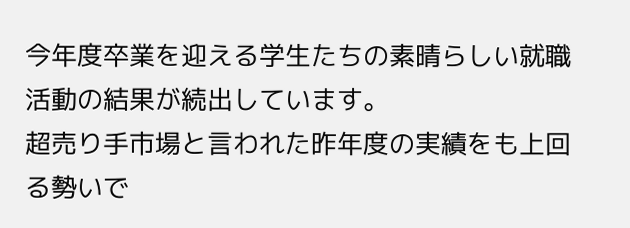今年度卒業を迎える学生たちの素晴らしい就職活動の結果が続出しています。
超売り手市場と言われた昨年度の実績をも上回る勢いで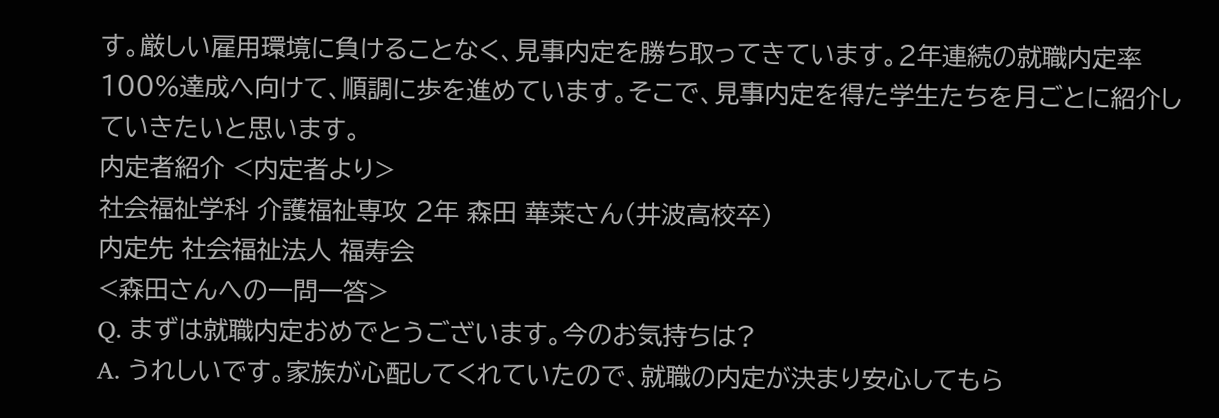す。厳しい雇用環境に負けることなく、見事内定を勝ち取ってきています。2年連続の就職内定率100%達成へ向けて、順調に歩を進めています。そこで、見事内定を得た学生たちを月ごとに紹介していきたいと思います。
内定者紹介 <内定者より>
社会福祉学科 介護福祉専攻 2年 森田 華菜さん(井波高校卒)
内定先 社会福祉法人 福寿会
<森田さんへの一問一答>
Q. まずは就職内定おめでとうございます。今のお気持ちは?
A. うれしいです。家族が心配してくれていたので、就職の内定が決まり安心してもら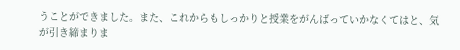うことができました。また、これからもしっかりと授業をがんばっていかなくてはと、気が引き締まりま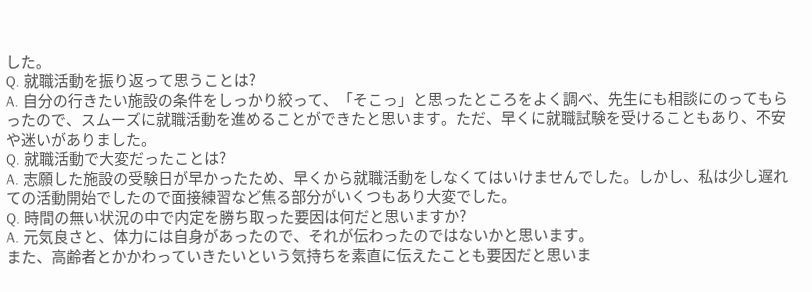した。
Q. 就職活動を振り返って思うことは?
A. 自分の行きたい施設の条件をしっかり絞って、「そこっ」と思ったところをよく調べ、先生にも相談にのってもらったので、スムーズに就職活動を進めることができたと思います。ただ、早くに就職試験を受けることもあり、不安や迷いがありました。
Q. 就職活動で大変だったことは?
A. 志願した施設の受験日が早かったため、早くから就職活動をしなくてはいけませんでした。しかし、私は少し遅れての活動開始でしたので面接練習など焦る部分がいくつもあり大変でした。
Q. 時間の無い状況の中で内定を勝ち取った要因は何だと思いますか?
A. 元気良さと、体力には自身があったので、それが伝わったのではないかと思います。
また、高齢者とかかわっていきたいという気持ちを素直に伝えたことも要因だと思いま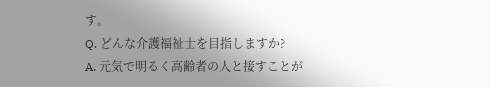す。
Q. どんな介護福祉士を目指しますか?
A. 元気で明るく高齢者の人と接すことが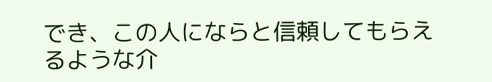でき、この人にならと信頼してもらえるような介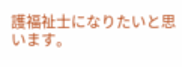護福祉士になりたいと思います。